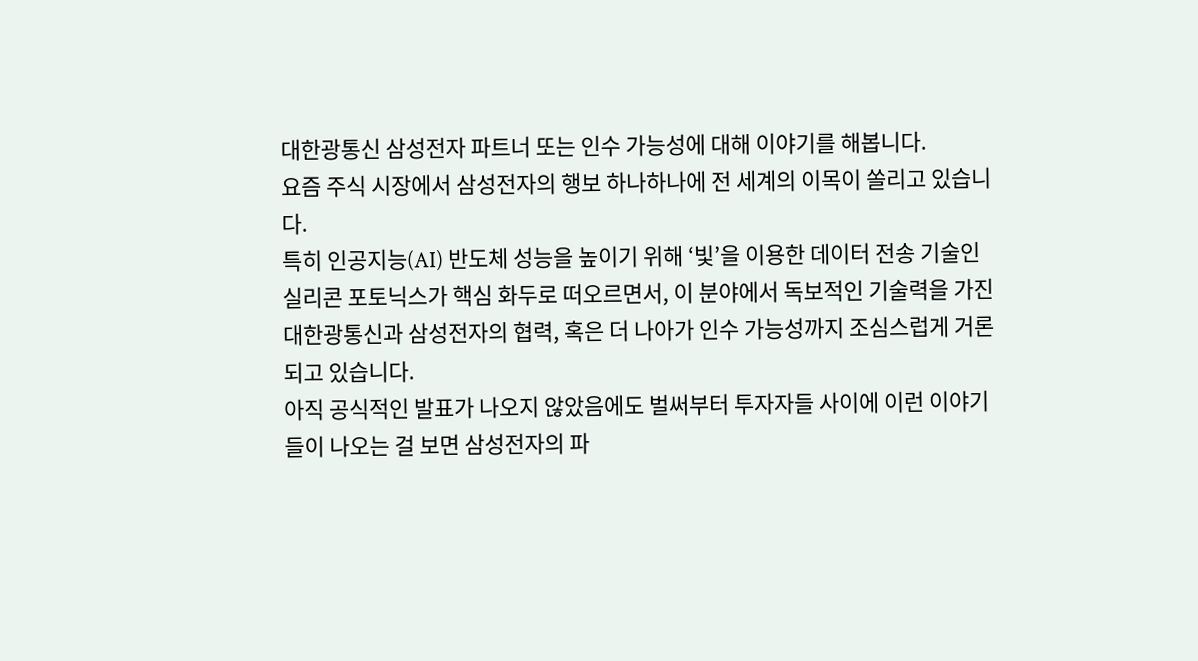대한광통신 삼성전자 파트너 또는 인수 가능성에 대해 이야기를 해봅니다.
요즘 주식 시장에서 삼성전자의 행보 하나하나에 전 세계의 이목이 쏠리고 있습니다.
특히 인공지능(AI) 반도체 성능을 높이기 위해 ‘빛’을 이용한 데이터 전송 기술인 실리콘 포토닉스가 핵심 화두로 떠오르면서, 이 분야에서 독보적인 기술력을 가진 대한광통신과 삼성전자의 협력, 혹은 더 나아가 인수 가능성까지 조심스럽게 거론되고 있습니다.
아직 공식적인 발표가 나오지 않았음에도 벌써부터 투자자들 사이에 이런 이야기들이 나오는 걸 보면 삼성전자의 파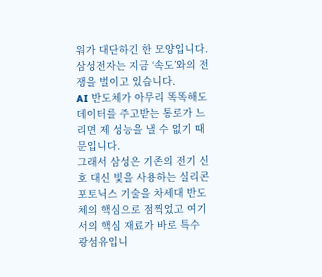워가 대단하긴 한 모양입니다.
삼성전자는 지금 ‘속도’와의 전쟁을 벌이고 있습니다.
AI 반도체가 아무리 똑똑해도 데이터를 주고받는 통로가 느리면 제 성능을 낼 수 없기 때문입니다.
그래서 삼성은 기존의 전기 신호 대신 빛을 사용하는 실리콘 포토닉스 기술을 차세대 반도체의 핵심으로 점찍었고 여기서의 핵심 재료가 바로 특수 광섬유입니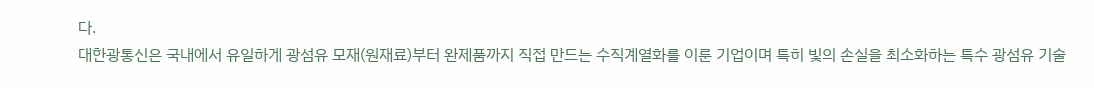다.
대한광통신은 국내에서 유일하게 광섬유 모재(원재료)부터 완제품까지 직접 만드는 수직계열화를 이룬 기업이며 특히 빛의 손실을 최소화하는 특수 광섬유 기술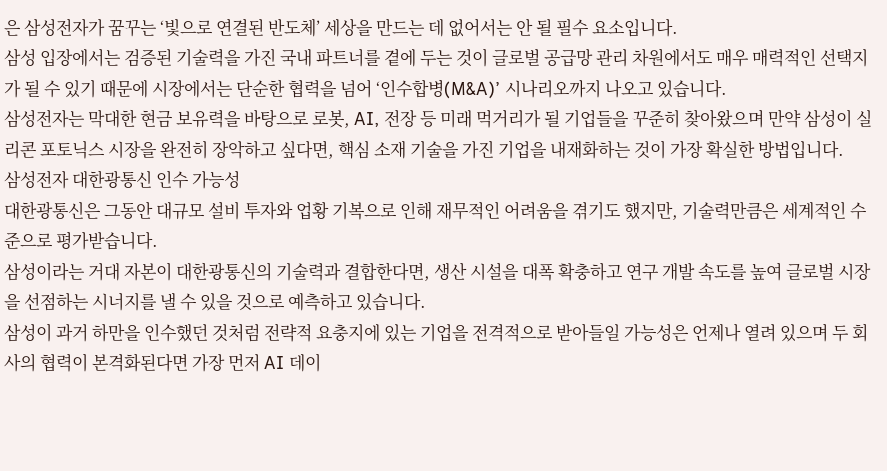은 삼성전자가 꿈꾸는 ‘빛으로 연결된 반도체’ 세상을 만드는 데 없어서는 안 될 필수 요소입니다.
삼성 입장에서는 검증된 기술력을 가진 국내 파트너를 곁에 두는 것이 글로벌 공급망 관리 차원에서도 매우 매력적인 선택지가 될 수 있기 때문에 시장에서는 단순한 협력을 넘어 ‘인수합병(M&A)’ 시나리오까지 나오고 있습니다.
삼성전자는 막대한 현금 보유력을 바탕으로 로봇, AI, 전장 등 미래 먹거리가 될 기업들을 꾸준히 찾아왔으며 만약 삼성이 실리콘 포토닉스 시장을 완전히 장악하고 싶다면, 핵심 소재 기술을 가진 기업을 내재화하는 것이 가장 확실한 방법입니다.
삼성전자 대한광통신 인수 가능성
대한광통신은 그동안 대규모 설비 투자와 업황 기복으로 인해 재무적인 어려움을 겪기도 했지만, 기술력만큼은 세계적인 수준으로 평가받습니다.
삼성이라는 거대 자본이 대한광통신의 기술력과 결합한다면, 생산 시설을 대폭 확충하고 연구 개발 속도를 높여 글로벌 시장을 선점하는 시너지를 낼 수 있을 것으로 예측하고 있습니다.
삼성이 과거 하만을 인수했던 것처럼 전략적 요충지에 있는 기업을 전격적으로 받아들일 가능성은 언제나 열려 있으며 두 회사의 협력이 본격화된다면 가장 먼저 AI 데이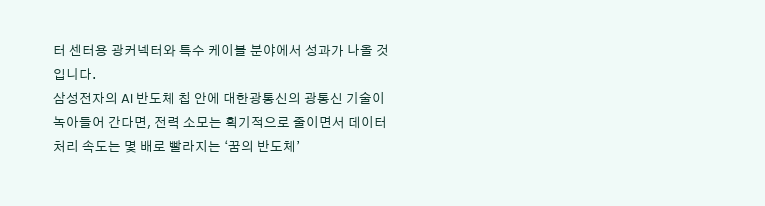터 센터용 광커넥터와 특수 케이블 분야에서 성과가 나올 것입니다.
삼성전자의 AI 반도체 칩 안에 대한광통신의 광통신 기술이 녹아들어 간다면, 전력 소모는 획기적으로 줄이면서 데이터 처리 속도는 몇 배로 빨라지는 ‘꿈의 반도체’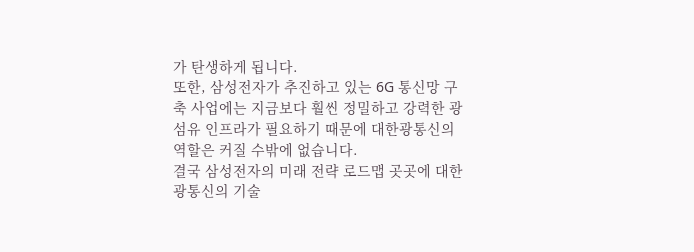가 탄생하게 됩니다.
또한, 삼성전자가 추진하고 있는 6G 통신망 구축 사업에는 지금보다 훨씬 정밀하고 강력한 광섬유 인프라가 필요하기 때문에 대한광통신의 역할은 커질 수밖에 없습니다.
결국 삼성전자의 미래 전략 로드맵 곳곳에 대한광통신의 기술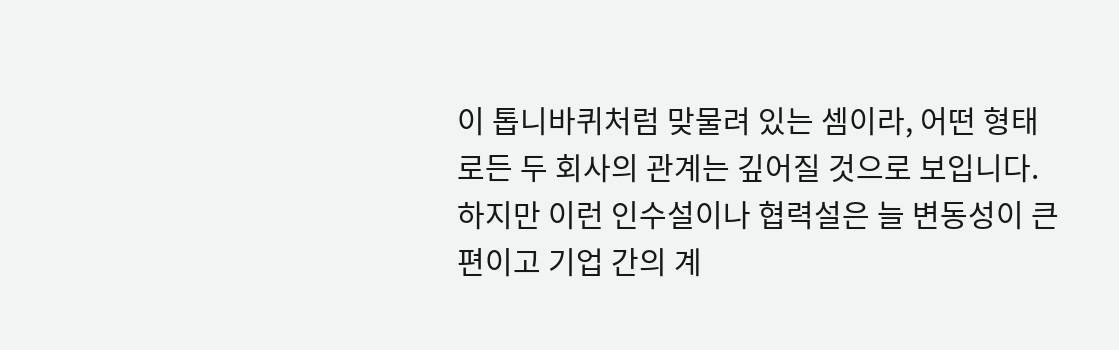이 톱니바퀴처럼 맞물려 있는 셈이라, 어떤 형태로든 두 회사의 관계는 깊어질 것으로 보입니다.
하지만 이런 인수설이나 협력설은 늘 변동성이 큰 편이고 기업 간의 계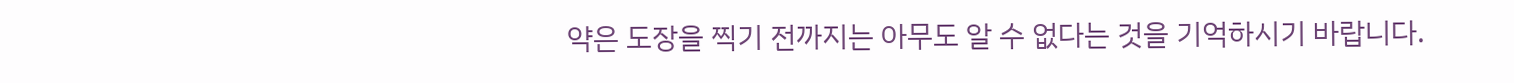약은 도장을 찍기 전까지는 아무도 알 수 없다는 것을 기억하시기 바랍니다.